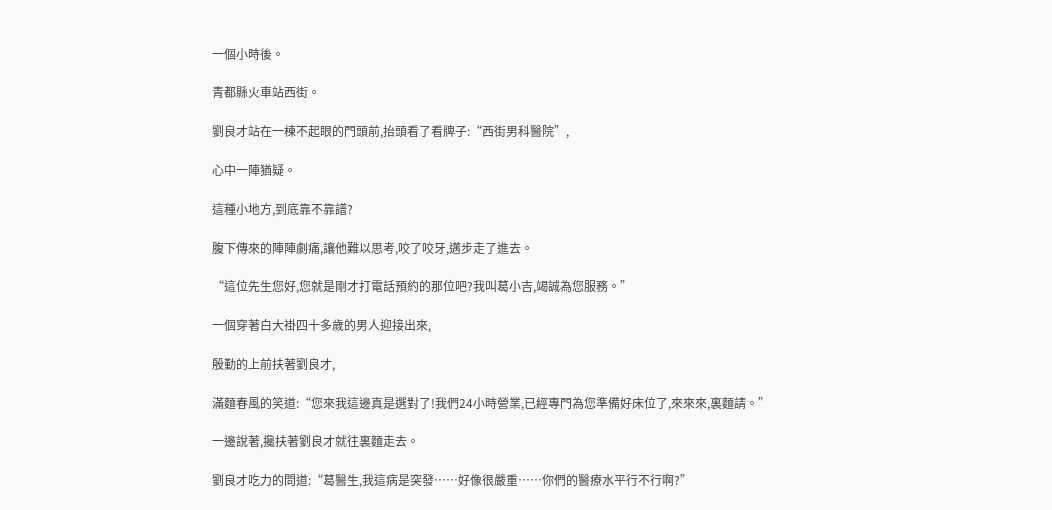一個小時後。

青都縣火車站西街。

劉良才站在一棟不起眼的門頭前,抬頭看了看牌子:“西街男科醫院”,

心中一陣猶疑。

這種小地方,到底靠不靠譜?

腹下傳來的陣陣劇痛,讓他難以思考,咬了咬牙,邁步走了進去。

“這位先生您好,您就是剛才打電話預約的那位吧?我叫葛小吉,竭誠為您服務。”

一個穿著白大褂四十多歲的男人迎接出來,

殷勤的上前扶著劉良才,

滿麵春風的笑道:“您來我這邊真是選對了!我們24小時營業,已經專門為您準備好床位了,來來來,裏麵請。”

一邊說著,攙扶著劉良才就往裏麵走去。

劉良才吃力的問道:“葛醫生,我這病是突發……好像很嚴重……你們的醫療水平行不行啊?”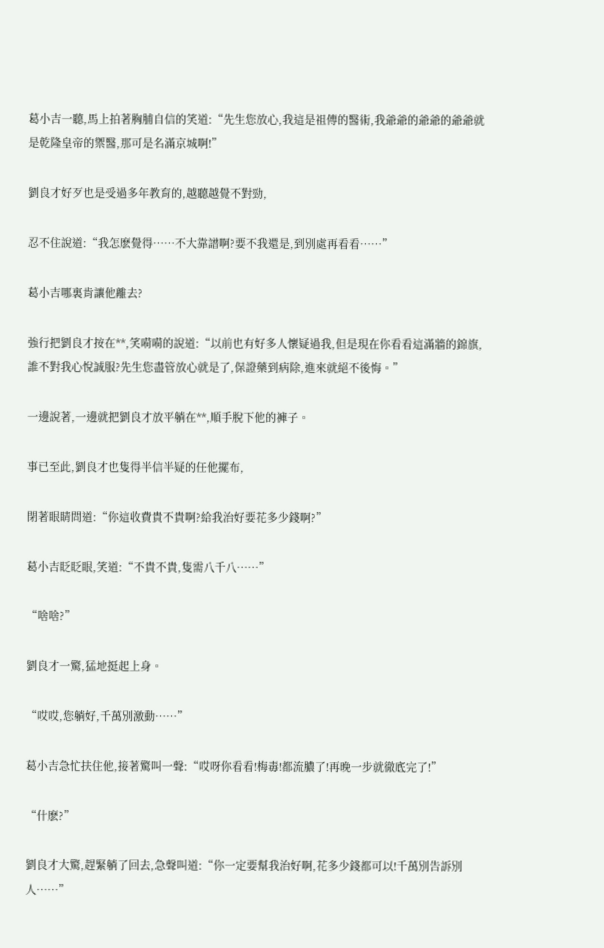葛小吉一聽,馬上拍著胸脯自信的笑道:“先生您放心,我這是祖傳的醫術,我爺爺的爺爺的爺爺就是乾隆皇帝的禦醫,那可是名滿京城啊!”

劉良才好歹也是受過多年教育的,越聽越覺不對勁,

忍不住說道:“我怎麽覺得……不大靠譜啊?要不我還是,到別處再看看……”

葛小吉哪裏肯讓他離去?

強行把劉良才按在**,笑嗬嗬的說道:“以前也有好多人懷疑過我,但是現在你看看這滿牆的錦旗,誰不對我心悅誠服?先生您盡管放心就是了,保證藥到病除,進來就絕不後悔。”

一邊說著,一邊就把劉良才放平躺在**,順手脫下他的褲子。

事已至此,劉良才也隻得半信半疑的任他擺布,

閉著眼睛問道:“你這收費貴不貴啊?給我治好要花多少錢啊?”

葛小吉眨眨眼,笑道:“不貴不貴,隻需八千八……”

“啥啥?”

劉良才一驚,猛地挺起上身。

“哎哎,您躺好,千萬別激動……”

葛小吉急忙扶住他,接著驚叫一聲:“哎呀你看看!梅毒!都流膿了!再晚一步就徹底完了!”

“什麽?”

劉良才大驚,趕緊躺了回去,急聲叫道:“你一定要幫我治好啊,花多少錢都可以!千萬別告訴別人……”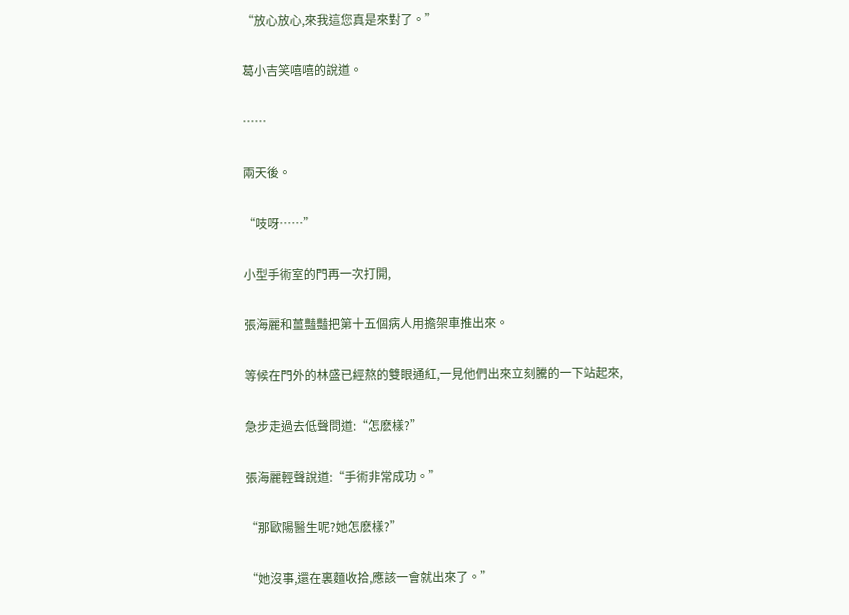“放心放心,來我這您真是來對了。”

葛小吉笑嘻嘻的說道。

……

兩天後。

“吱呀……”

小型手術室的門再一次打開,

張海麗和薑豔豔把第十五個病人用擔架車推出來。

等候在門外的林盛已經熬的雙眼通紅,一見他們出來立刻騰的一下站起來,

急步走過去低聲問道:“怎麽樣?”

張海麗輕聲說道:“手術非常成功。”

“那歐陽醫生呢?她怎麽樣?”

“她沒事,還在裏麵收拾,應該一會就出來了。”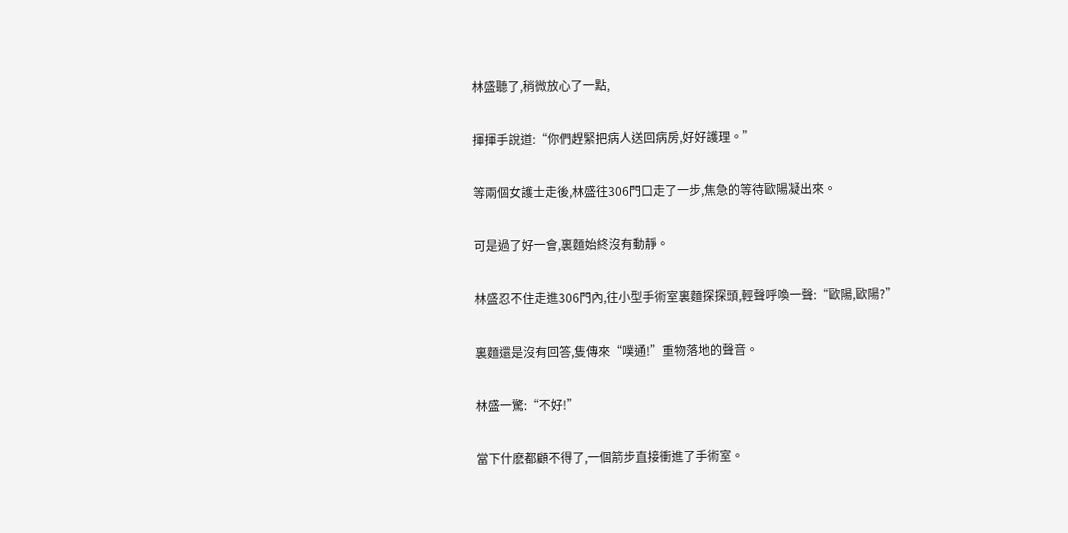林盛聽了,稍微放心了一點,

揮揮手說道:“你們趕緊把病人送回病房,好好護理。”

等兩個女護士走後,林盛往306門口走了一步,焦急的等待歐陽凝出來。

可是過了好一會,裏麵始終沒有動靜。

林盛忍不住走進306門內,往小型手術室裏麵探探頭,輕聲呼喚一聲:“歐陽,歐陽?”

裏麵還是沒有回答,隻傳來“噗通!”重物落地的聲音。

林盛一驚:“不好!”

當下什麽都顧不得了,一個箭步直接衝進了手術室。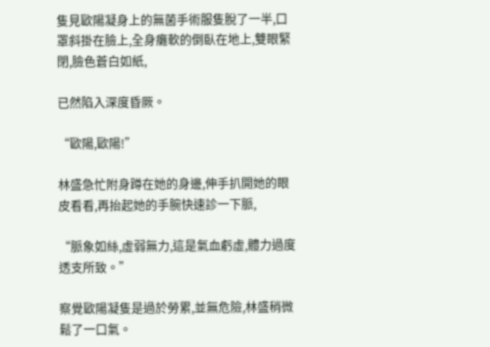隻見歐陽凝身上的無菌手術服隻脫了一半,口罩斜掛在臉上,全身癱軟的倒臥在地上,雙眼緊閉,臉色蒼白如紙,

已然陷入深度昏厥。

“歐陽,歐陽!”

林盛急忙附身蹲在她的身邊,伸手扒開她的眼皮看看,再抬起她的手腕快速診一下脈,

“脈象如絲,虛弱無力,這是氣血虧虛,體力過度透支所致。”

察覺歐陽凝隻是過於勞累,並無危險,林盛稍微鬆了一口氣。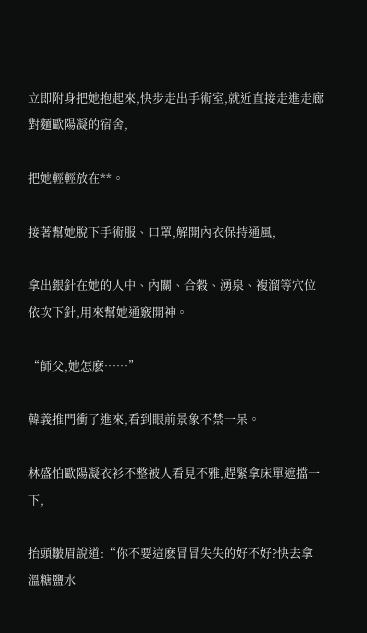立即附身把她抱起來,快步走出手術室,就近直接走進走廊對麵歐陽凝的宿舍,

把她輕輕放在**。

接著幫她脫下手術服、口罩,解開內衣保持通風,

拿出銀針在她的人中、內關、合穀、湧泉、複溜等穴位依次下針,用來幫她通竅開神。

“師父,她怎麽……”

韓義推門衝了進來,看到眼前景象不禁一呆。

林盛怕歐陽凝衣衫不整被人看見不雅,趕緊拿床單遮擋一下,

抬頭皺眉說道:“你不要這麽冒冒失失的好不好?快去拿溫糖鹽水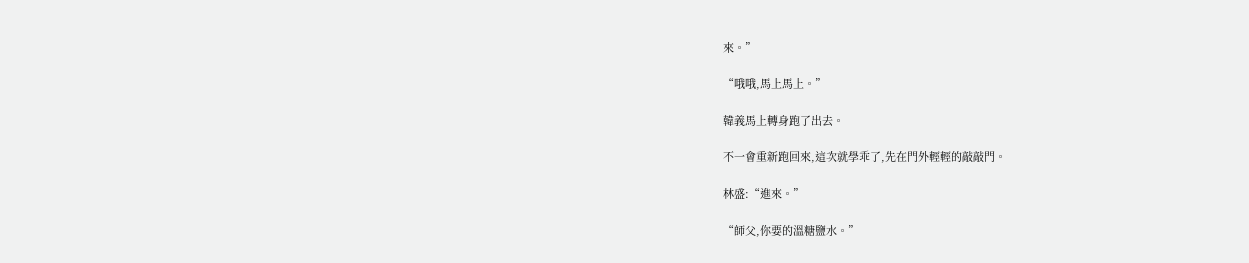來。”

“哦哦,馬上馬上。”

韓義馬上轉身跑了出去。

不一會重新跑回來,這次就學乖了,先在門外輕輕的敲敲門。

林盛:“進來。”

“師父,你要的溫糖鹽水。”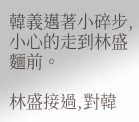韓義邁著小碎步,小心的走到林盛麵前。

林盛接過,對韓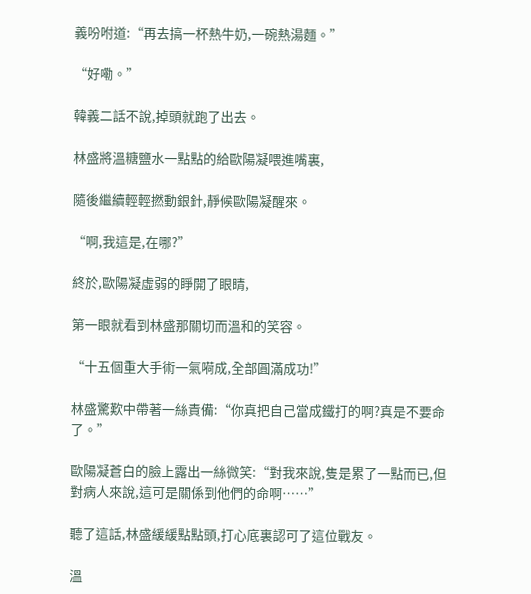義吩咐道:“再去搞一杯熱牛奶,一碗熱湯麵。”

“好嘞。”

韓義二話不說,掉頭就跑了出去。

林盛將溫糖鹽水一點點的給歐陽凝喂進嘴裏,

隨後繼續輕輕撚動銀針,靜候歐陽凝醒來。

“啊,我這是,在哪?”

終於,歐陽凝虛弱的睜開了眼睛,

第一眼就看到林盛那關切而溫和的笑容。

“十五個重大手術一氣嗬成,全部圓滿成功!”

林盛驚歎中帶著一絲責備:“你真把自己當成鐵打的啊?真是不要命了。”

歐陽凝蒼白的臉上露出一絲微笑:“對我來說,隻是累了一點而已,但對病人來說,這可是關係到他們的命啊……”

聽了這話,林盛緩緩點點頭,打心底裏認可了這位戰友。

溫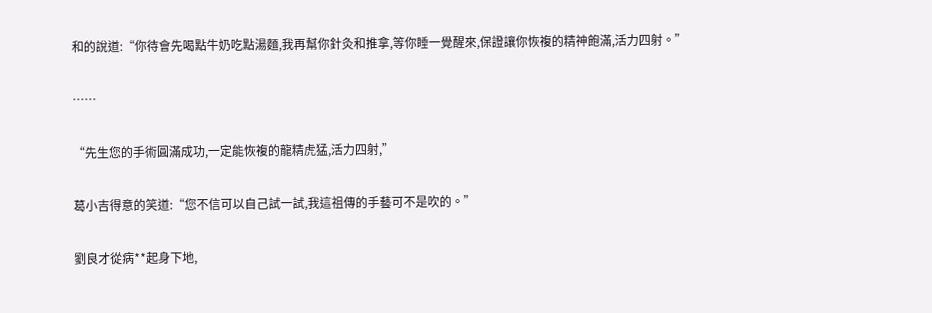和的說道:“你待會先喝點牛奶吃點湯麵,我再幫你針灸和推拿,等你睡一覺醒來,保證讓你恢複的精神飽滿,活力四射。”

……

“先生您的手術圓滿成功,一定能恢複的龍精虎猛,活力四射,”

葛小吉得意的笑道:“您不信可以自己試一試,我這祖傳的手藝可不是吹的。”

劉良才從病**起身下地,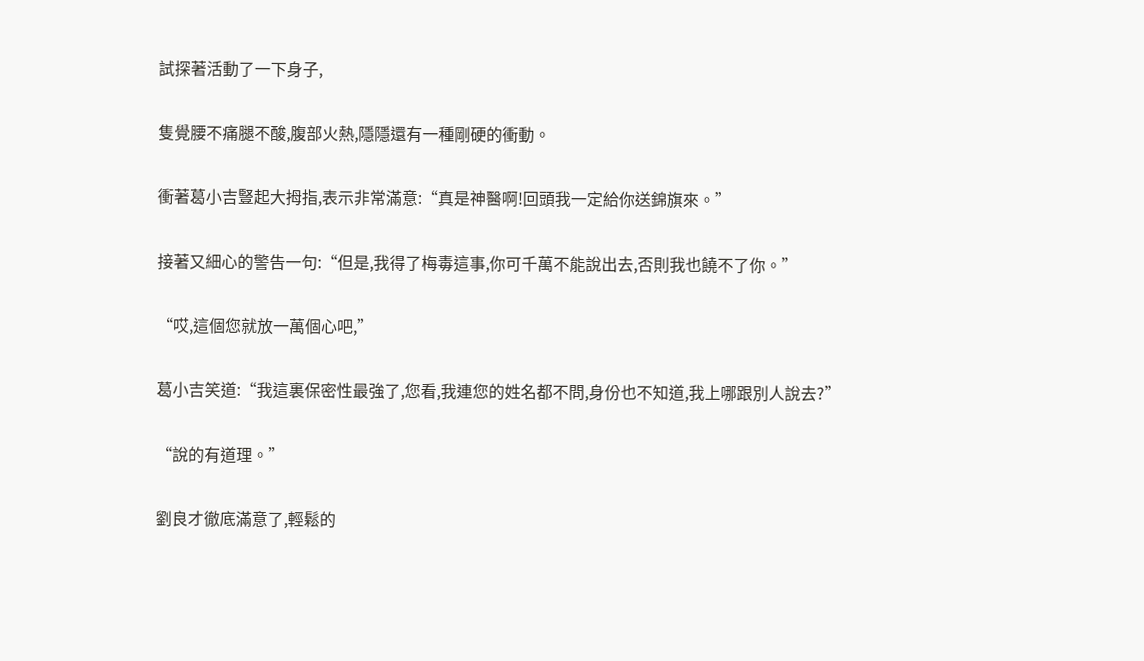試探著活動了一下身子,

隻覺腰不痛腿不酸,腹部火熱,隱隱還有一種剛硬的衝動。

衝著葛小吉豎起大拇指,表示非常滿意:“真是神醫啊!回頭我一定給你送錦旗來。”

接著又細心的警告一句:“但是,我得了梅毒這事,你可千萬不能說出去,否則我也饒不了你。”

“哎,這個您就放一萬個心吧,”

葛小吉笑道:“我這裏保密性最強了,您看,我連您的姓名都不問,身份也不知道,我上哪跟別人說去?”

“說的有道理。”

劉良才徹底滿意了,輕鬆的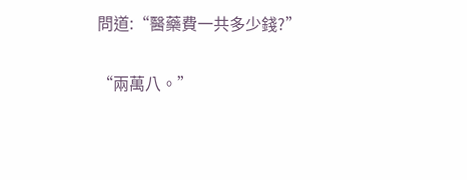問道:“醫藥費一共多少錢?”

“兩萬八。”